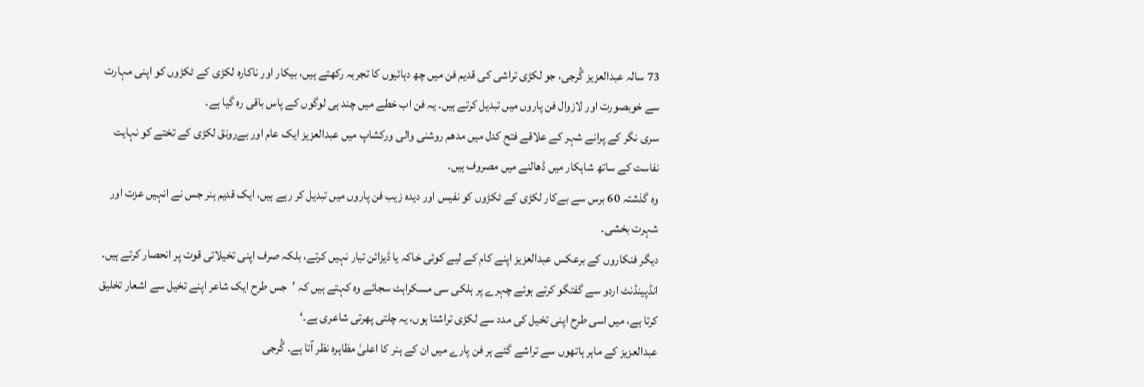73 سالہ عبدالعزیز گُرجی، جو لکڑی تراشی کی قدیم فن میں چھ دہائیوں کا تجربہ رکھتے ہیں، بیکار اور ناکارہ لکڑی کے ٹکڑوں کو اپنی مہارت سے خوبصورت اور لازوال فن پاروں میں تبدیل کرتے ہیں۔ یہ فن اب خطے میں چند ہی لوگوں کے پاس باقی رہ گیا ہے۔
سری نگر کے پرانے شہر کے علاقے فتح کدل میں مدھم روشنی والی ورکشاپ میں عبدالعزیز ایک عام اور بےرونق لکڑی کے تختے کو نہایت نفاست کے ساتھ شاہکار میں ڈھالنے میں مصروف ہیں۔
وہ گذشتہ 60 برس سے بےکار لکڑی کے ٹکڑوں کو نفیس اور دیدہ زیب فن پاروں میں تبدیل کر رہے ہیں، ایک قدیم ہنر جس نے انہیں عزت اور شہرت بخشی۔
دیگر فنکاروں کے برعکس عبدالعزیز اپنے کام کے لیے کوئی خاکہ یا ڈیزائن تیار نہیں کرتے، بلکہ صرف اپنی تخیلاتی قوت پر انحصار کرتے ہیں۔ انڈپینڈنٹ اردو سے گفتگو کرتے ہوئے چہرے پر ہلکی سی مسکراہٹ سجائے وہ کہتے ہیں کہ ’جس طرح ایک شاعر اپنے تخیل سے اشعار تخلیق کرتا ہے، میں اسی طرح اپنی تخیل کی مدد سے لکڑی تراشتا ہوں، یہ چلتی پھرتی شاعری ہے۔‘
عبدالعزیز کے ماہر ہاتھوں سے تراشے گئے ہر فن پارے میں ان کے ہنر کا اعلیٰ مظاہرہ نظر آتا ہے۔ گُرجی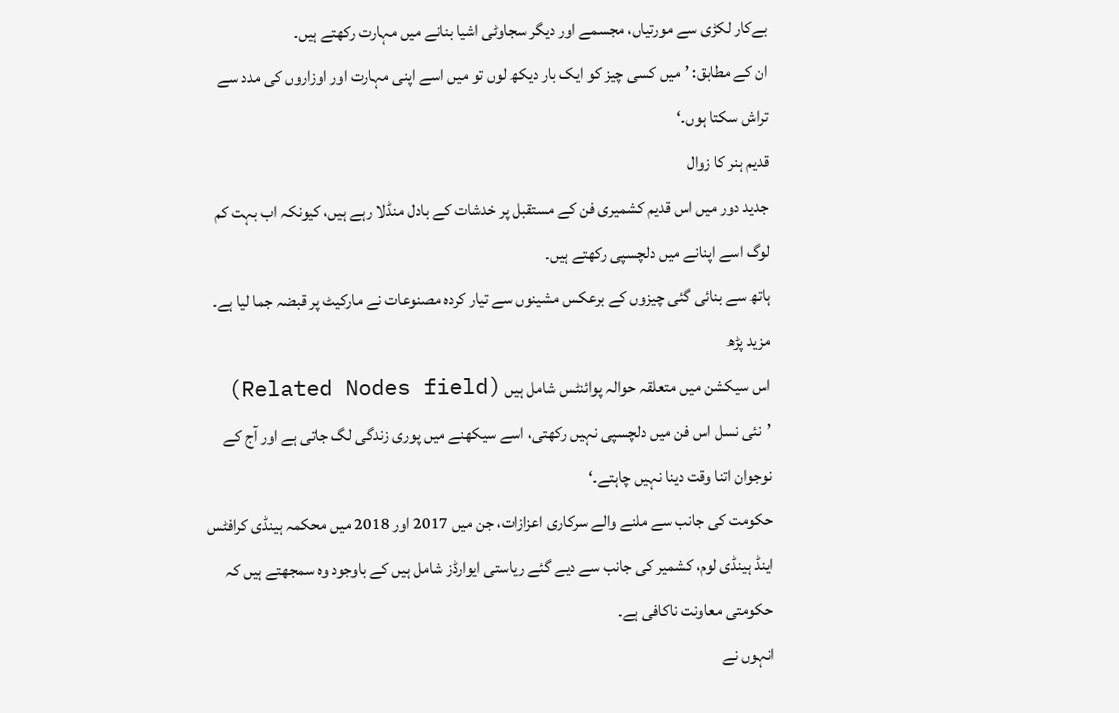بےکار لکڑی سے مورتیاں، مجسمے اور دیگر سجاوٹی اشیا بنانے میں مہارت رکھتے ہیں۔
ان کے مطابق: ’میں کسی چیز کو ایک بار دیکھ لوں تو میں اسے اپنی مہارت اور اوزاروں کی مدد سے تراش سکتا ہوں۔‘
قدیم ہنر کا زوال
جدید دور میں اس قدیم کشمیری فن کے مستقبل پر خدشات کے بادل منڈلا رہے ہیں، کیونکہ اب بہت کم لوگ اسے اپنانے میں دلچسپی رکھتے ہیں۔
ہاتھ سے بنائی گئی چیزوں کے برعکس مشینوں سے تیار کردہ مصنوعات نے مارکیٹ پر قبضہ جما لیا ہے۔
مزید پڑھ
اس سیکشن میں متعلقہ حوالہ پوائنٹس شامل ہیں (Related Nodes field)
’نئی نسل اس فن میں دلچسپی نہیں رکھتی، اسے سیکھنے میں پوری زندگی لگ جاتی ہے اور آج کے نوجوان اتنا وقت دینا نہیں چاہتے۔‘
حکومت کی جانب سے ملنے والے سرکاری اعزازات، جن میں 2017 اور 2018 میں محکمہ ہینڈی کرافٹس اینڈ ہینڈی لوم، کشمیر کی جانب سے دیے گئے ریاستی ایوارڈز شامل ہیں کے باوجود وہ سمجھتے ہیں کہ حکومتی معاونت ناکافی ہے۔
انہوں نے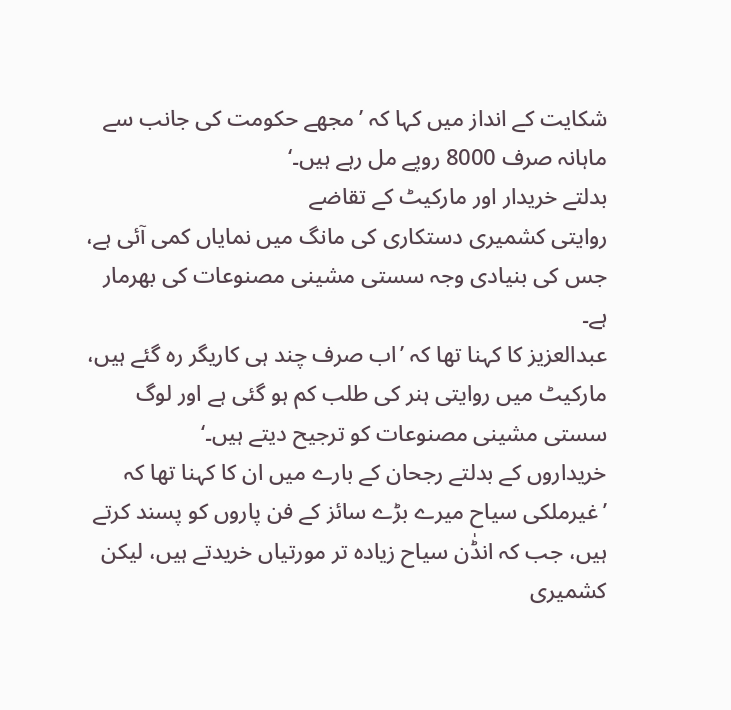شکایت کے انداز میں کہا کہ ’مجھے حکومت کی جانب سے ماہانہ صرف 8000 روپے مل رہے ہیں۔‘
بدلتے خریدار اور مارکیٹ کے تقاضے
روایتی کشمیری دستکاری کی مانگ میں نمایاں کمی آئی ہے، جس کی بنیادی وجہ سستی مشینی مصنوعات کی بھرمار ہے۔
عبدالعزیز کا کہنا تھا کہ ’اب صرف چند ہی کاریگر رہ گئے ہیں، مارکیٹ میں روایتی ہنر کی طلب کم ہو گئی ہے اور لوگ سستی مشینی مصنوعات کو ترجیح دیتے ہیں۔‘
خریداروں کے بدلتے رجحان کے بارے میں ان کا کہنا تھا کہ ’غیرملکی سیاح میرے بڑے سائز کے فن پاروں کو پسند کرتے ہیں، جب کہ انڈٰن سیاح زیادہ تر مورتیاں خریدتے ہیں، لیکن کشمیری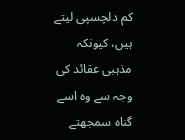کم دلچسپی لیتے ہیں، کیونکہ مذہبی عقائد کی وجہ سے وہ اسے گناہ سمجھتے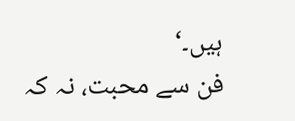ہیں۔‘
فن سے محبت، نہ کہ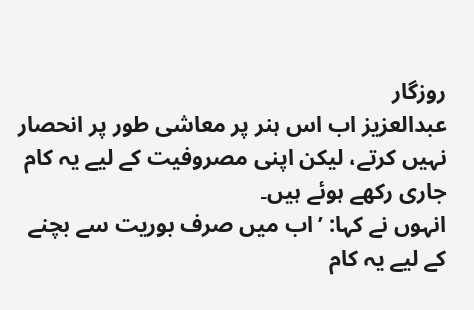روزگار
عبدالعزیز اب اس ہنر پر معاشی طور پر انحصار نہیں کرتے، لیکن اپنی مصروفیت کے لیے یہ کام جاری رکھے ہوئے ہیں۔
انہوں نے کہا: ’اب میں صرف بوریت سے بچنے کے لیے یہ کام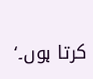کرتا ہوں۔‘